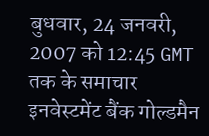बुधवार, 24 जनवरी, 2007 को 12:45 GMT तक के समाचार
इनवेस्टमेंट बैंक गोल्डमैन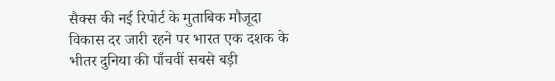सैक्स की नई रिपोर्ट के मुताबिक मौजूदा विकास दर जारी रहने पर भारत एक दशक के भीतर दुनिया की पाँचवीं सबसे बड़ी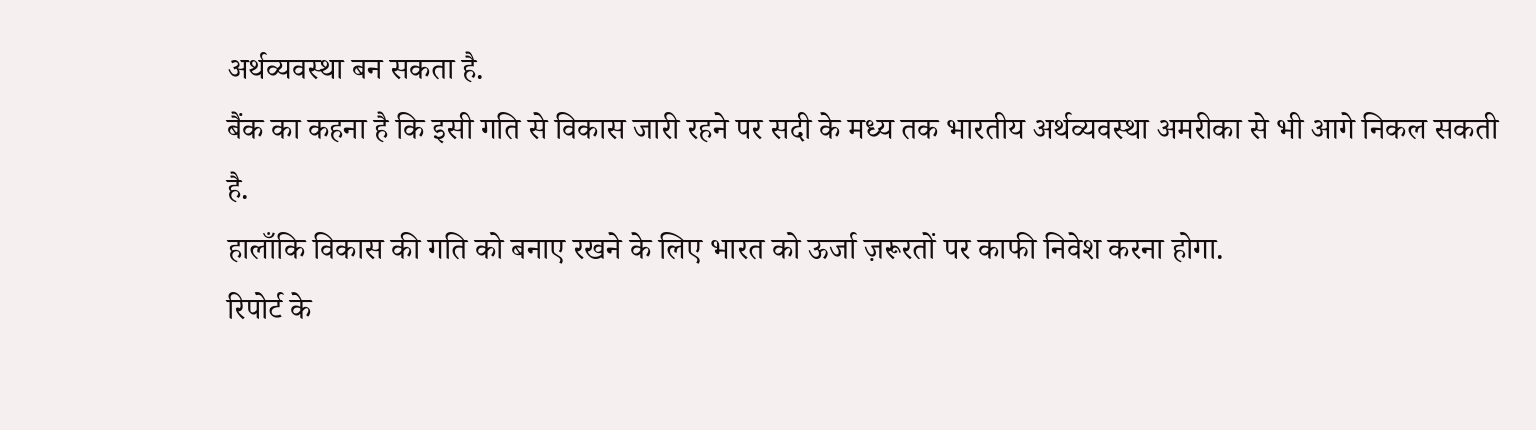अर्थव्यवस्था बन सकता है.
बैंक का कहना है कि इसी गति से विकास जारी रहने पर सदी के मध्य तक भारतीय अर्थव्यवस्था अमरीका से भी आगे निकल सकती है.
हालाँकि विकास की गति को बनाए रखने के लिए भारत को ऊर्जा ज़रूरतों पर काफी निवेश करना होगा.
रिपोर्ट के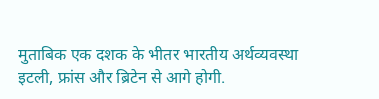मुताबिक एक दशक के भीतर भारतीय अर्थव्यवस्था इटली, फ्रांस और ब्रिटेन से आगे होगी.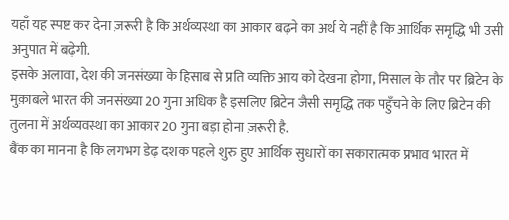यहाँ यह स्पष्ट कर देना ज़रूरी है कि अर्थव्यस्था का आकार बढ़ने का अर्थ ये नहीं है कि आर्थिक समृद्धि भी उसी अनुपात में बढ़ेगी.
इसके अलावा, देश की जनसंख्या के हिसाब से प्रति व्यक्ति आय को देखना होगा, मिसाल के तौर पर ब्रिटेन के मुक़ाबले भारत की जनसंख्या 20 गुना अधिक है इसलिए ब्रिटेन जैसी समृद्धि तक पहुँचने के लिए ब्रिटेन की तुलना में अर्थव्यवस्था का आकार 20 गुना बड़ा होना ज़रूरी है.
बैंक का मानना है कि लगभग डेढ़ दशक पहले शुरु हुए आर्थिक सुधारों का सकारात्मक प्रभाव भारत में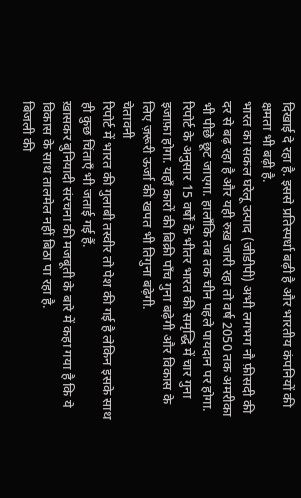दिखाई दे रहा है. इससे प्रतिस्पर्धा बढ़ी है और भारतीय कंपनियों की क्षमता भी बढ़ी है.
भारत का सकल घरेलू उत्पाद (जीडीपी) अभी लगभग नौ फ़ीसदी की दर से बढ़ रहा है और यही रुख़ जारी रहा तो वर्ष 2050 तक अमरीका भी पीछे छूट जाएगा. हालाँकि तब तक चीन पहले पायदान पर होगा.
रिपोर्ट के अनुसार 15 वर्षों के भीतर भारत की समृद्धि में चार गुना इजाफ़ा होगा. यहाँ कारों की बिक्री पाँच गुना बढ़ेगी और विकास के लिए ज़रूरी ऊर्जा की खपत भी तिगुना बढ़ेगी.
चेतावनी
रिपोर्ट में भारत की गुलाबी तस्वीर तो पेश की गई है लेकिन इसके साथ ही कुछ चिंताएँ भी जताई गई हैं.
ख़ासकर बुनियादी संरचना की मजबूती के बारे में कहा गया है कि ये विकास के साथ तालमेल नहीं बिठा पा रहा है.
बिजली की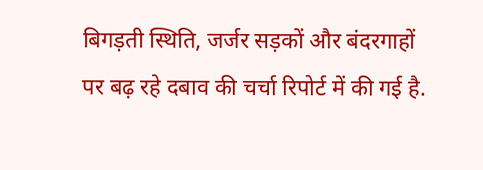बिगड़ती स्थिति, जर्जर सड़कों और बंदरगाहों पर बढ़ रहे दबाव की चर्चा रिपोर्ट में की गई है.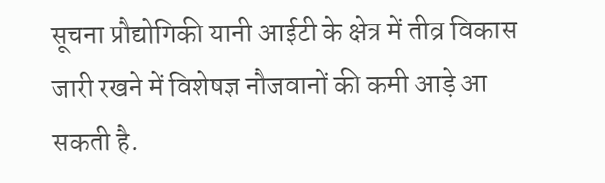सूचना प्रौद्योगिकी यानी आईटी के क्षेत्र में तीव्र विकास जारी रखने में विशेषज्ञ नौजवानों की कमी आड़े आ सकती है.